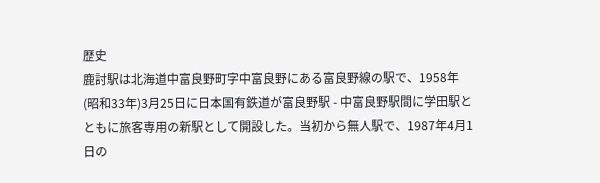歴史
鹿討駅は北海道中富良野町字中富良野にある富良野線の駅で、1958年(昭和33年)3月25日に日本国有鉄道が富良野駅 - 中富良野駅間に学田駅とともに旅客専用の新駅として開設した。当初から無人駅で、1987年4月1日の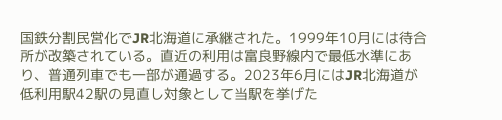国鉄分割民営化でJR北海道に承継された。1999年10月には待合所が改築されている。直近の利用は富良野線内で最低水準にあり、普通列車でも一部が通過する。2023年6月にはJR北海道が低利用駅42駅の見直し対象として当駅を挙げた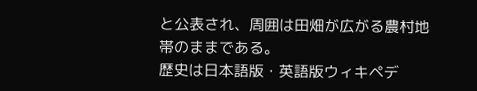と公表され、周囲は田畑が広がる農村地帯のままである。
歴史は日本語版・英語版ウィキペデ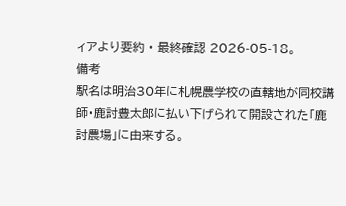ィアより要約 · 最終確認 2026-05-18。
備考
駅名は明治30年に札幌農学校の直轄地が同校講師・鹿討豊太郎に払い下げられて開設された「鹿討農場」に由来する。